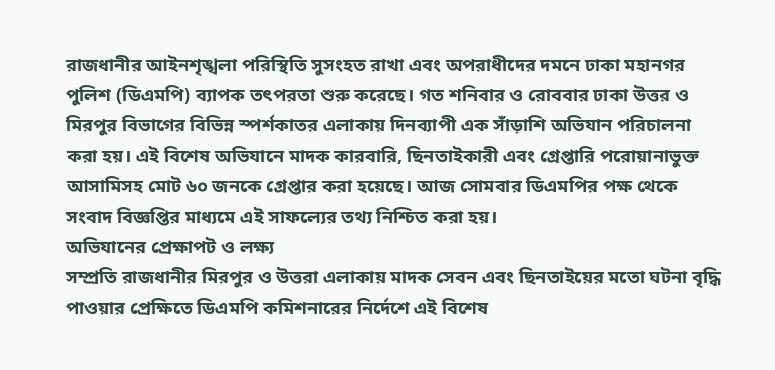রাজধানীর আইনশৃঙ্খলা পরিস্থিতি সুসংহত রাখা এবং অপরাধীদের দমনে ঢাকা মহানগর পুলিশ (ডিএমপি) ব্যাপক তৎপরতা শুরু করেছে। গত শনিবার ও রোববার ঢাকা উত্তর ও মিরপুর বিভাগের বিভিন্ন স্পর্শকাতর এলাকায় দিনব্যাপী এক সাঁড়াশি অভিযান পরিচালনা করা হয়। এই বিশেষ অভিযানে মাদক কারবারি, ছিনতাইকারী এবং গ্রেপ্তারি পরোয়ানাভুক্ত আসামিসহ মোট ৬০ জনকে গ্রেপ্তার করা হয়েছে। আজ সোমবার ডিএমপির পক্ষ থেকে সংবাদ বিজ্ঞপ্তির মাধ্যমে এই সাফল্যের তথ্য নিশ্চিত করা হয়।
অভিযানের প্রেক্ষাপট ও লক্ষ্য
সম্প্রতি রাজধানীর মিরপুর ও উত্তরা এলাকায় মাদক সেবন এবং ছিনতাইয়ের মতো ঘটনা বৃদ্ধি পাওয়ার প্রেক্ষিতে ডিএমপি কমিশনারের নির্দেশে এই বিশেষ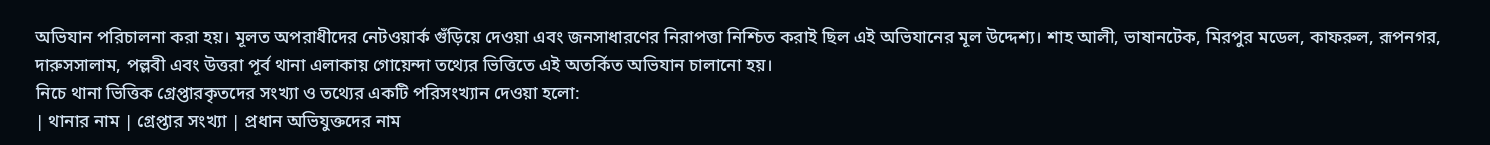অভিযান পরিচালনা করা হয়। মূলত অপরাধীদের নেটওয়ার্ক গুঁড়িয়ে দেওয়া এবং জনসাধারণের নিরাপত্তা নিশ্চিত করাই ছিল এই অভিযানের মূল উদ্দেশ্য। শাহ আলী, ভাষানটেক, মিরপুর মডেল, কাফরুল, রূপনগর, দারুসসালাম, পল্লবী এবং উত্তরা পূর্ব থানা এলাকায় গোয়েন্দা তথ্যের ভিত্তিতে এই অতর্কিত অভিযান চালানো হয়।
নিচে থানা ভিত্তিক গ্রেপ্তারকৃতদের সংখ্যা ও তথ্যের একটি পরিসংখ্যান দেওয়া হলো:
| থানার নাম | গ্রেপ্তার সংখ্যা | প্রধান অভিযুক্তদের নাম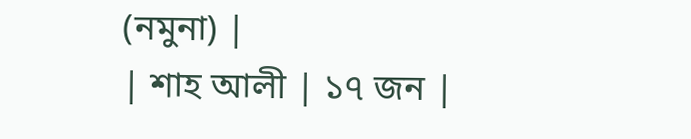(নমুনা) |
| শাহ আলী | ১৭ জন |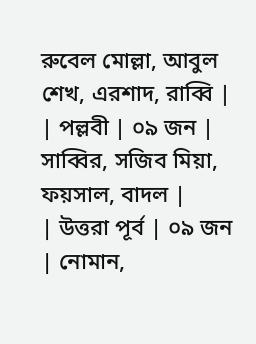রুবেল মোল্লা, আবুল শেখ, এরশাদ, রাব্বি |
| পল্লবী | ০৯ জন | সাব্বির, সজিব মিয়া, ফয়সাল, বাদল |
| উত্তরা পূর্ব | ০৯ জন | নোমান,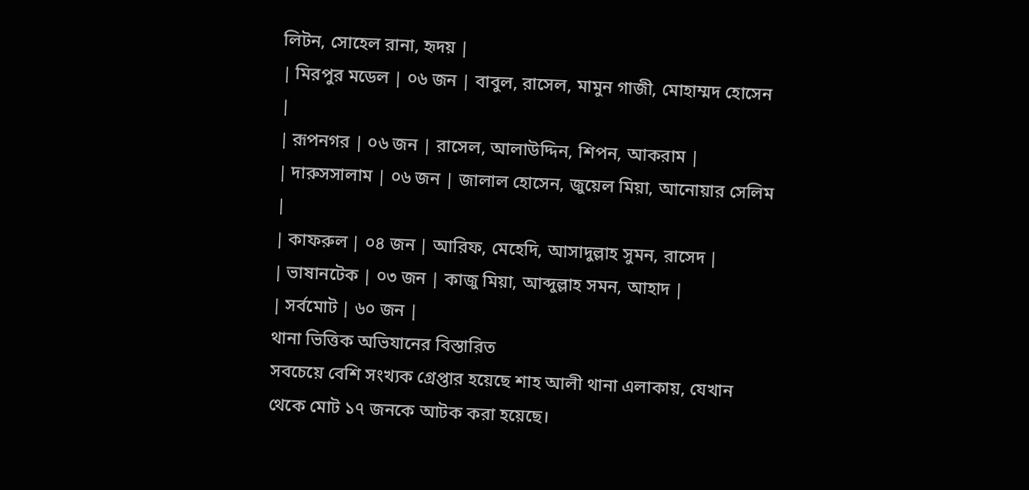লিটন, সোহেল রানা, হৃদয় |
| মিরপুর মডেল | ০৬ জন | বাবুল, রাসেল, মামুন গাজী, মোহাম্মদ হোসেন |
| রূপনগর | ০৬ জন | রাসেল, আলাউদ্দিন, শিপন, আকরাম |
| দারুসসালাম | ০৬ জন | জালাল হোসেন, জুয়েল মিয়া, আনোয়ার সেলিম |
| কাফরুল | ০৪ জন | আরিফ, মেহেদি, আসাদুল্লাহ সুমন, রাসেদ |
| ভাষানটেক | ০৩ জন | কাজু মিয়া, আব্দুল্লাহ সমন, আহাদ |
| সর্বমোট | ৬০ জন |
থানা ভিত্তিক অভিযানের বিস্তারিত
সবচেয়ে বেশি সংখ্যক গ্রেপ্তার হয়েছে শাহ আলী থানা এলাকায়, যেখান থেকে মোট ১৭ জনকে আটক করা হয়েছে।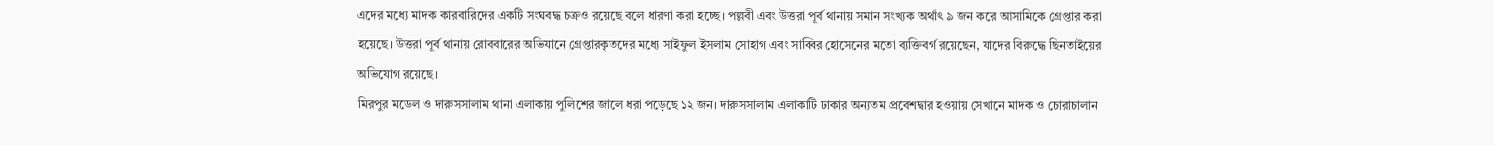এদের মধ্যে মাদক কারবারিদের একটি সংঘবদ্ধ চক্রও রয়েছে বলে ধারণা করা হচ্ছে। পল্লবী এবং উত্তরা পূর্ব থানায় সমান সংখ্যক অর্থাৎ ৯ জন করে আসামিকে গ্রেপ্তার করা হয়েছে। উত্তরা পূর্ব থানায় রোববারের অভিযানে গ্রেপ্তারকৃতদের মধ্যে সাইফুল ইসলাম সোহাগ এবং সাব্বির হোসেনের মতো ব্যক্তিবর্গ রয়েছেন, যাদের বিরুদ্ধে ছিনতাইয়ের অভিযোগ রয়েছে।
মিরপুর মডেল ও দারুসসালাম থানা এলাকায় পুলিশের জালে ধরা পড়েছে ১২ জন। দারুসসালাম এলাকাটি ঢাকার অন্যতম প্রবেশদ্বার হওয়ায় সেখানে মাদক ও চোরাচালান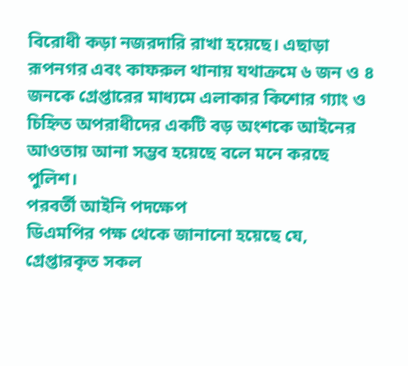বিরোধী কড়া নজরদারি রাখা হয়েছে। এছাড়া রূপনগর এবং কাফরুল থানায় যথাক্রমে ৬ জন ও ৪ জনকে গ্রেপ্তারের মাধ্যমে এলাকার কিশোর গ্যাং ও চিহ্নিত অপরাধীদের একটি বড় অংশকে আইনের আওতায় আনা সম্ভব হয়েছে বলে মনে করছে পুলিশ।
পরবর্তী আইনি পদক্ষেপ
ডিএমপির পক্ষ থেকে জানানো হয়েছে যে, গ্রেপ্তারকৃত সকল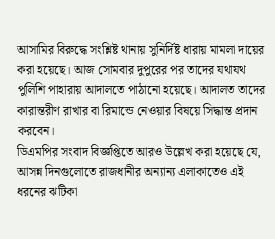আসামির বিরুদ্ধে সংশ্লিষ্ট থানায় সুনির্দিষ্ট ধারায় মামলা দায়ের করা হয়েছে। আজ সোমবার দুপুরের পর তাদের যথাযথ পুলিশি পাহারায় আদালতে পাঠানো হয়েছে। আদালত তাদের কারান্তরীণ রাখার বা রিমান্ডে নেওয়ার বিষয়ে সিদ্ধান্ত প্রদান করবেন।
ডিএমপির সংবাদ বিজ্ঞপ্তিতে আরও উল্লেখ করা হয়েছে যে, আসন্ন দিনগুলোতে রাজধানীর অন্যান্য এলাকাতেও এই ধরনের ঝটিকা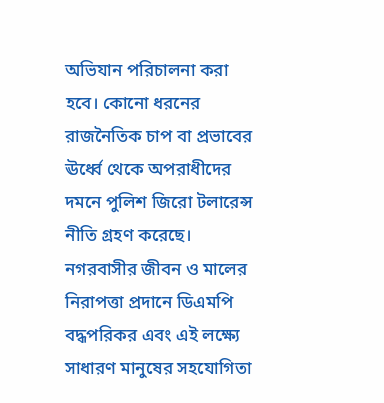অভিযান পরিচালনা করা হবে। কোনো ধরনের রাজনৈতিক চাপ বা প্রভাবের ঊর্ধ্বে থেকে অপরাধীদের দমনে পুলিশ জিরো টলারেন্স নীতি গ্রহণ করেছে। নগরবাসীর জীবন ও মালের নিরাপত্তা প্রদানে ডিএমপি বদ্ধপরিকর এবং এই লক্ষ্যে সাধারণ মানুষের সহযোগিতা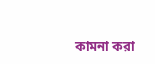কামনা করা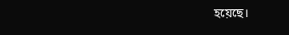হয়েছে।